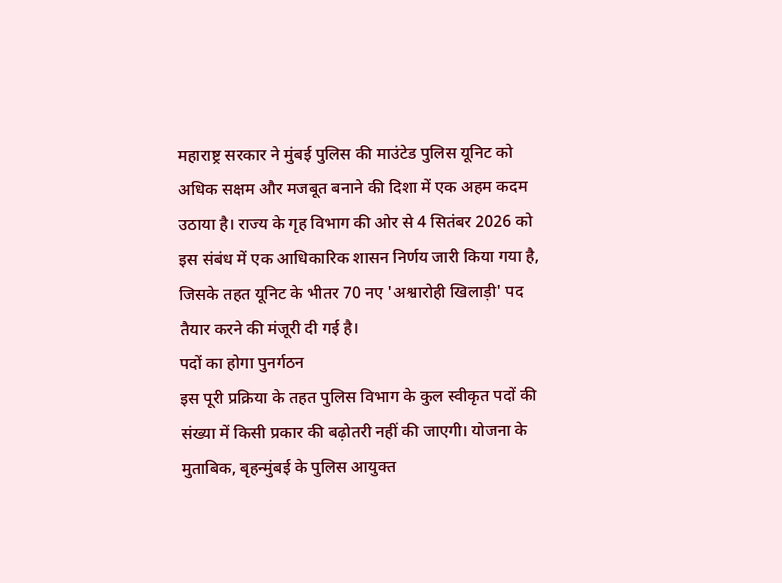महाराष्ट्र सरकार ने मुंबई पुलिस की माउंटेड पुलिस यूनिट को अधिक सक्षम और मजबूत बनाने की दिशा में एक अहम कदम उठाया है। राज्य के गृह विभाग की ओर से 4 सितंबर 2026 को इस संबंध में एक आधिकारिक शासन निर्णय जारी किया गया है, जिसके तहत यूनिट के भीतर 70 नए 'अश्वारोही खिलाड़ी' पद तैयार करने की मंजूरी दी गई है।
पदों का होगा पुनर्गठन
इस पूरी प्रक्रिया के तहत पुलिस विभाग के कुल स्वीकृत पदों की संख्या में किसी प्रकार की बढ़ोतरी नहीं की जाएगी। योजना के मुताबिक, बृहन्मुंबई के पुलिस आयुक्त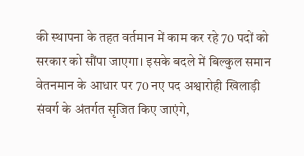की स्थापना के तहत वर्तमान में काम कर रहे 70 पदों को सरकार को सौंपा जाएगा। इसके बदले में बिल्कुल समान वेतनमान के आधार पर 70 नए पद अश्वारोही खिलाड़ी संवर्ग के अंतर्गत सृजित किए जाएंगे,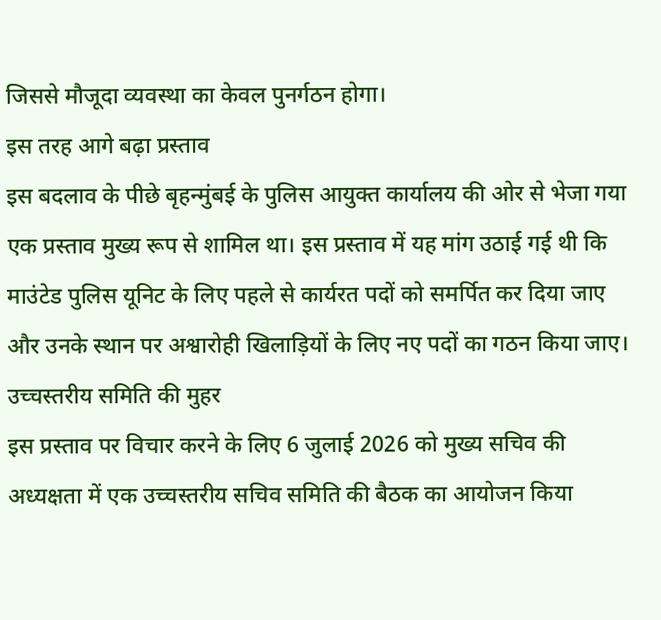जिससे मौजूदा व्यवस्था का केवल पुनर्गठन होगा।
इस तरह आगे बढ़ा प्रस्ताव
इस बदलाव के पीछे बृहन्मुंबई के पुलिस आयुक्त कार्यालय की ओर से भेजा गया एक प्रस्ताव मुख्य रूप से शामिल था। इस प्रस्ताव में यह मांग उठाई गई थी कि माउंटेड पुलिस यूनिट के लिए पहले से कार्यरत पदों को समर्पित कर दिया जाए और उनके स्थान पर अश्वारोही खिलाड़ियों के लिए नए पदों का गठन किया जाए।
उच्चस्तरीय समिति की मुहर
इस प्रस्ताव पर विचार करने के लिए 6 जुलाई 2026 को मुख्य सचिव की अध्यक्षता में एक उच्चस्तरीय सचिव समिति की बैठक का आयोजन किया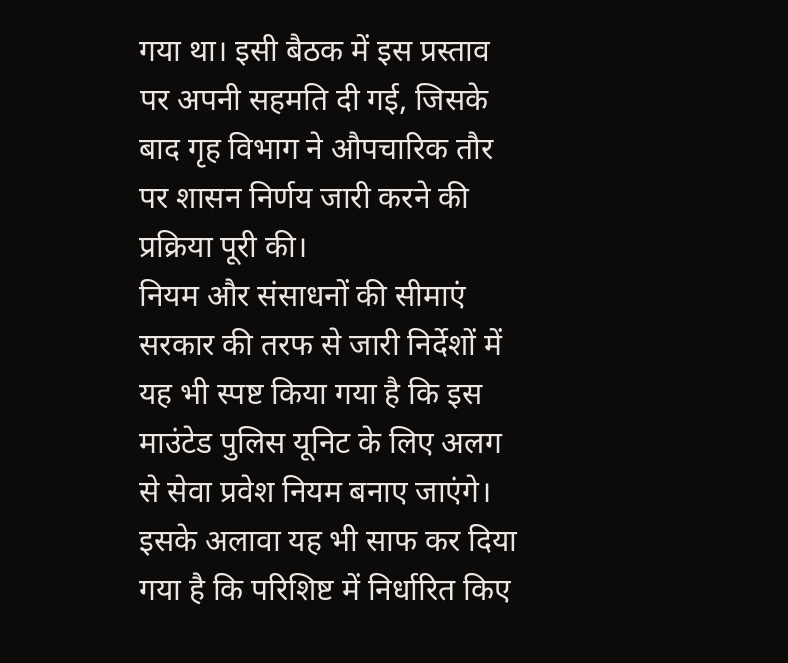गया था। इसी बैठक में इस प्रस्ताव पर अपनी सहमति दी गई, जिसके बाद गृह विभाग ने औपचारिक तौर पर शासन निर्णय जारी करने की प्रक्रिया पूरी की।
नियम और संसाधनों की सीमाएं
सरकार की तरफ से जारी निर्देशों में यह भी स्पष्ट किया गया है कि इस माउंटेड पुलिस यूनिट के लिए अलग से सेवा प्रवेश नियम बनाए जाएंगे। इसके अलावा यह भी साफ कर दिया गया है कि परिशिष्ट में निर्धारित किए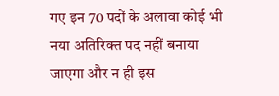गए इन 70 पदों के अलावा कोई भी नया अतिरिक्त पद नहीं बनाया जाएगा और न ही इस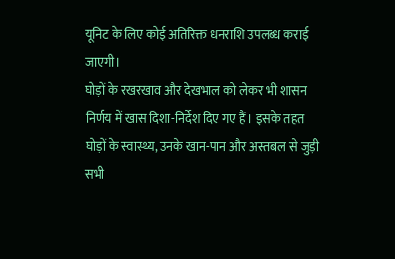यूनिट के लिए कोई अतिरिक्त धनराशि उपलब्ध कराई जाएगी।
घोड़ों के रखरखाव और देखभाल को लेकर भी शासन निर्णय में खास दिशा-निर्देश दिए गए हैं। इसके तहत घोड़ों के स्वास्थ्य, उनके खान-पान और अस्तबल से जुड़ी सभी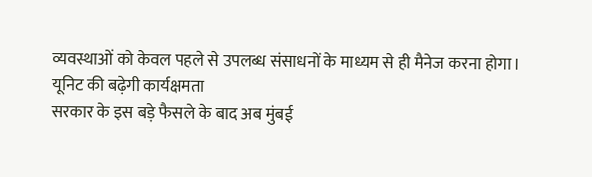व्यवस्थाओं को केवल पहले से उपलब्ध संसाधनों के माध्यम से ही मैनेज करना होगा।
यूनिट की बढ़ेगी कार्यक्षमता
सरकार के इस बड़े फैसले के बाद अब मुंबई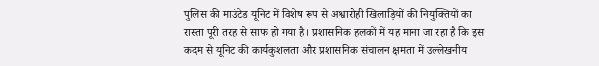पुलिस की माउंटेड यूनिट में विशेष रूप से अश्वारोही खिलाड़ियों की नियुक्तियों का रास्ता पूरी तरह से साफ हो गया है। प्रशासनिक हलकों में यह माना जा रहा है कि इस कदम से यूनिट की कार्यकुशलता और प्रशासनिक संचालन क्षमता में उल्लेखनीय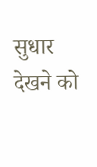सुधार देखने को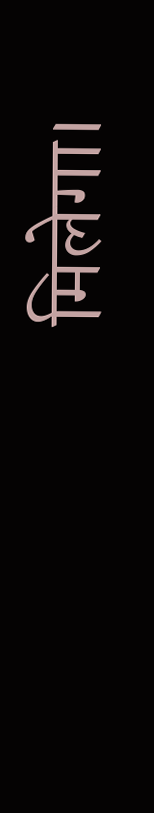मिलेगा।